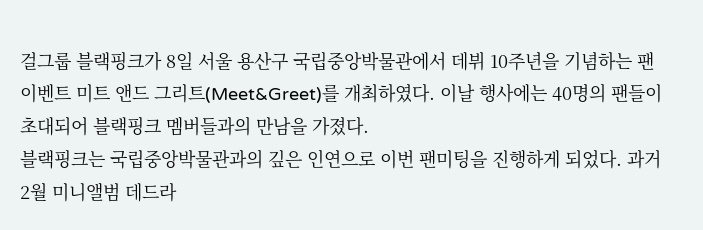걸그룹 블랙핑크가 8일 서울 용산구 국립중앙박물관에서 데뷔 10주년을 기념하는 팬 이벤트 미트 앤드 그리트(Meet&Greet)를 개최하였다. 이날 행사에는 40명의 팬들이 초대되어 블랙핑크 멤버들과의 만남을 가졌다.
블랙핑크는 국립중앙박물관과의 깊은 인연으로 이번 팬미팅을 진행하게 되었다. 과거 2월 미니앨범 데드라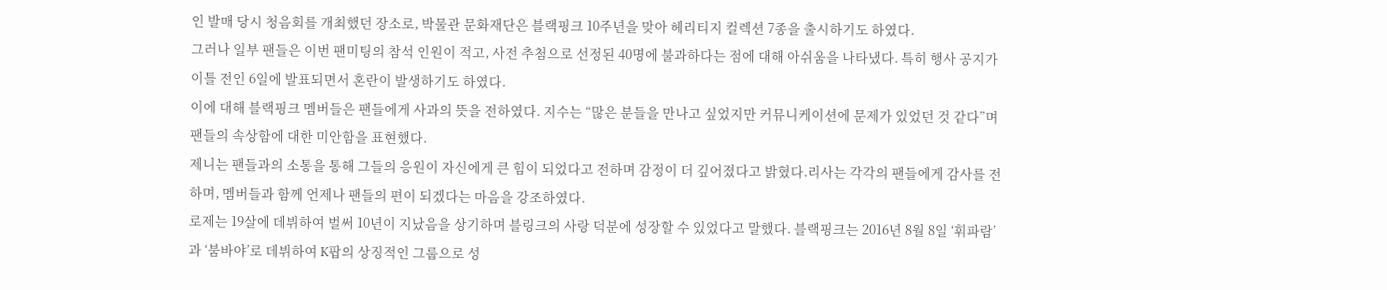인 발매 당시 청음회를 개최했던 장소로, 박물관 문화재단은 블랙핑크 10주년을 맞아 헤리티지 컬렉션 7종을 출시하기도 하였다.
그러나 일부 팬들은 이번 팬미팅의 참석 인원이 적고, 사전 추첨으로 선정된 40명에 불과하다는 점에 대해 아쉬움을 나타냈다. 특히 행사 공지가 이틀 전인 6일에 발표되면서 혼란이 발생하기도 하였다.
이에 대해 블랙핑크 멤버들은 팬들에게 사과의 뜻을 전하였다. 지수는 “많은 분들을 만나고 싶었지만 커뮤니케이션에 문제가 있었던 것 같다”며 팬들의 속상함에 대한 미안함을 표현했다.
제니는 팬들과의 소통을 통해 그들의 응원이 자신에게 큰 힘이 되었다고 전하며 감정이 더 깊어졌다고 밝혔다.리사는 각각의 팬들에게 감사를 전하며, 멤버들과 함께 언제나 팬들의 편이 되겠다는 마음을 강조하였다.
로제는 19살에 데뷔하여 벌써 10년이 지났음을 상기하며 블링크의 사랑 덕분에 성장할 수 있었다고 말했다. 블랙핑크는 2016년 8월 8일 ‘휘파람’과 ‘붐바야’로 데뷔하여 K팝의 상징적인 그룹으로 성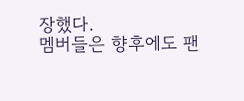장했다.
멤버들은 향후에도 팬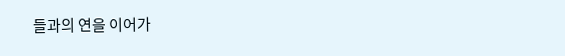들과의 연을 이어가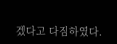겠다고 다짐하였다.